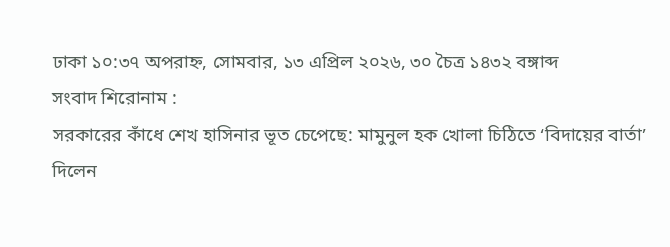ঢাকা ১০:৩৭ অপরাহ্ন, সোমবার, ১৩ এপ্রিল ২০২৬, ৩০ চৈত্র ১৪৩২ বঙ্গাব্দ
সংবাদ শিরোনাম :
সরকারের কাঁধে শেখ হাসিনার ভূত চেপেছে: মামুনুল হক খোলা চিঠিতে ‘বিদায়ের বার্তা’ দিলেন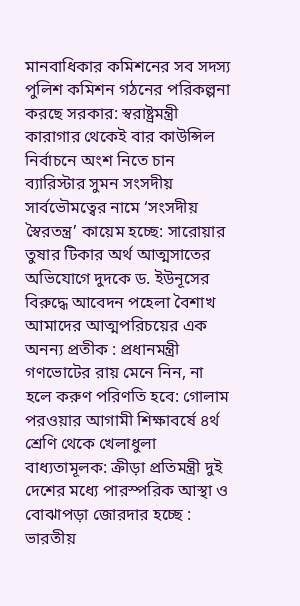মানবাধিকার কমিশনের সব সদস্য পুলিশ কমিশন গঠনের পরিকল্পনা করছে সরকার: স্বরাষ্ট্রমন্ত্রী কারাগার থেকেই বার কাউন্সিল নির্বাচনে অংশ নিতে চান ব্যারিস্টার সুমন সংসদীয় সার্বভৌমত্বের নামে ‘সংসদীয় স্বৈরতন্ত্র’ কায়েম হচ্ছে: সারোয়ার তুষার টিকার অর্থ আত্মসাতের অভিযোগে দুদকে ড. ইউনূসের বিরুদ্ধে আবেদন পহেলা বৈশাখ আমাদের আত্মপরিচয়ের এক অনন্য প্রতীক : প্রধানমন্ত্রী গণভোটের রায় মেনে নিন, না হলে করুণ পরিণতি হবে: গোলাম পরওয়ার আগামী শিক্ষাবর্ষে ৪র্থ শ্রেণি থেকে খেলাধুলা বাধ্যতামূলক: ক্রীড়া প্রতিমন্ত্রী দুই দেশের মধ্যে পারস্পরিক আস্থা ও বোঝাপড়া জোরদার হচ্ছে : ভারতীয়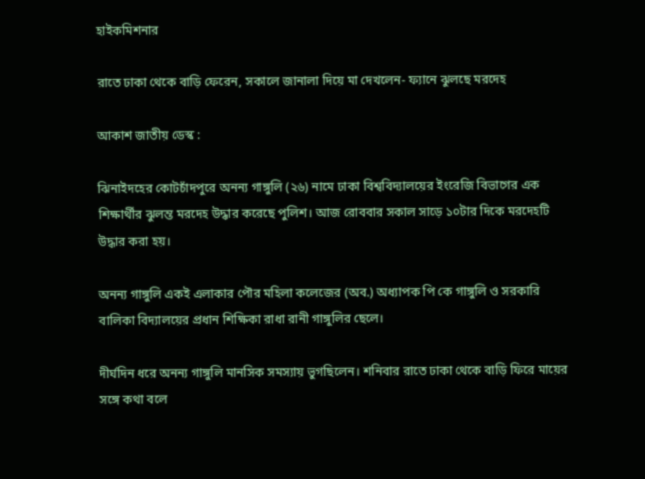হাইকমিশনার

রাতে ঢাকা থেকে বাড়ি ফেরেন, সকালে জানালা দিয়ে মা দেখলেন- ফ্যানে ঝুলছে মরদেহ

আকাশ জাতীয় ডেস্ক :

ঝিনাইদহের কোটচাঁদপুরে অনন্য গাঙ্গুলি (২৬) নামে ঢাকা বিশ্ববিদ্যালয়ের ইংরেজি বিভাগের এক শিক্ষার্থীর ঝুলন্ত মরদেহ উদ্ধার করেছে পুলিশ। আজ রোববার সকাল সাড়ে ১০টার দিকে মরদেহটি উদ্ধার করা হয়।

অনন্য গাঙ্গুলি একই এলাকার পৌর মহিলা কলেজের (অব.) অধ্যাপক পি কে গাঙ্গুলি ও সরকারি বালিকা বিদ্যালয়ের প্রধান শিক্ষিকা রাধা রানী গাঙ্গুলির ছেলে।

দীর্ঘদিন ধরে অনন্য গাঙ্গুলি মানসিক সমস্যায় ভুগছিলেন। শনিবার রাতে ঢাকা থেকে বাড়ি ফিরে মায়ের সঙ্গে কথা বলে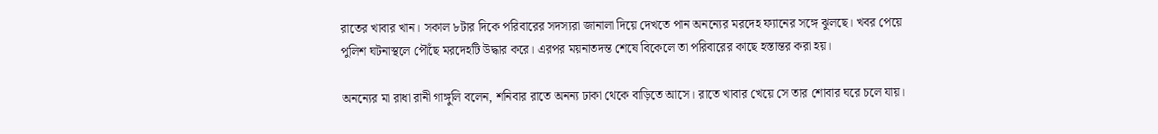রাতের খাবার খান। সকাল ৮টার দিকে পরিবারের সদস্যরা জানালা দিয়ে দেখতে পান অনন্যের মরদেহ ফ্যানের সঙ্গে ঝুলছে। খবর পেয়ে পুলিশ ঘটনাস্থলে পৌঁছে মরদেহটি উদ্ধার করে। এরপর ময়নাতদন্ত শেষে বিকেলে তা পরিবারের কাছে হস্তান্তর করা হয়।

অনন্যের মা রাধা রানী গাঙ্গুলি বলেন, শনিবার রাতে অনন্য ঢাকা থেকে বাড়িতে আসে। রাতে খাবার খেয়ে সে তার শোবার ঘরে চলে যায়।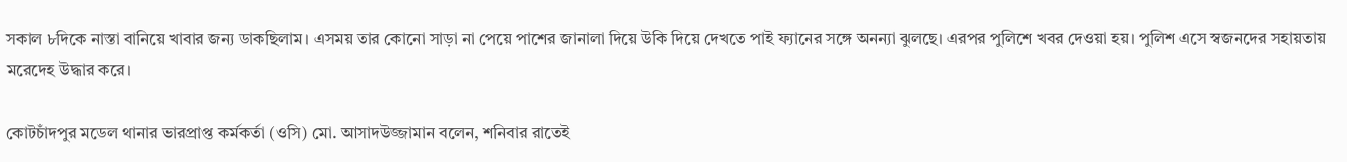সকাল ৮দিকে নাস্তা বানিয়ে খাবার জন্য ডাকছিলাম। এসময় তার কোনো সাড়া না পেয়ে পাশের জানালা দিয়ে উকি দিয়ে দেখতে পাই ফ্যানের সঙ্গে অনন্যা ঝুলছে। এরপর পুলিশে খবর দেওয়া হয়। পুলিশ এসে স্বজনদের সহায়তায় মরেদেহ উদ্ধার করে।

কোটচাঁদপুর মডেল থানার ভারপ্রাপ্ত কর্মকর্তা (ওসি) মো. আসাদউজ্জামান বলেন, শনিবার রাতেই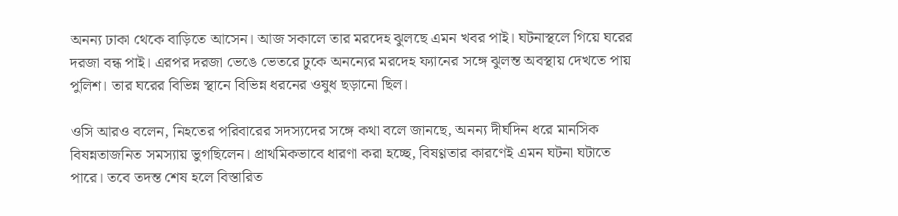অনন্য ঢাকা থেকে বাড়িতে আসেন। আজ সকালে তার মরদেহ ঝুলছে এমন খবর পাই। ঘটনাস্থলে গিয়ে ঘরের দরজা বন্ধ পাই। এরপর দরজা ভেঙে ভেতরে ঢুকে অনন্যের মরদেহ ফ্যানের সঙ্গে ঝুলন্ত অবস্থায় দেখতে পায় পুলিশ। তার ঘরের বিভিন্ন স্থানে বিভিন্ন ধরনের ওষুধ ছড়ানো ছিল।

ওসি আরও বলেন, নিহতের পরিবারের সদস্যদের সঙ্গে কথা বলে জানছে, অনন্য দীর্ঘদিন ধরে মানসিক বিষন্নতাজনিত সমস্যায় ভুগছিলেন। প্রাথমিকভাবে ধারণা করা হচ্ছে, বিষণ্ণতার কারণেই এমন ঘটনা ঘটাতে পারে। তবে তদন্ত শেষ হলে বিস্তারিত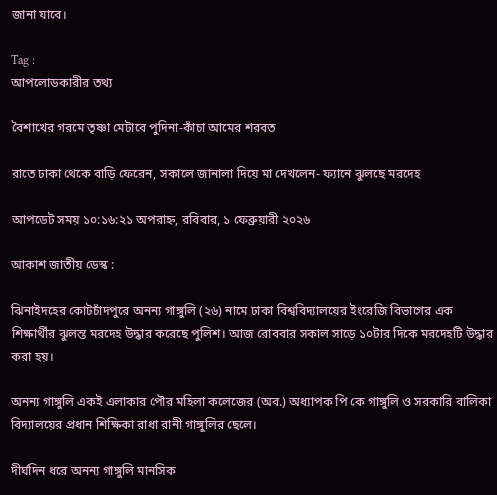জানা যাবে।

Tag :
আপলোডকারীর তথ্য

বৈশাখের গরমে তৃষ্ণা মেটাবে পুদিনা-কাঁচা আমের শরবত

রাতে ঢাকা থেকে বাড়ি ফেরেন, সকালে জানালা দিয়ে মা দেখলেন- ফ্যানে ঝুলছে মরদেহ

আপডেট সময় ১০:১৬:২১ অপরাহ্ন, রবিবার, ১ ফেব্রুয়ারী ২০২৬

আকাশ জাতীয় ডেস্ক :

ঝিনাইদহের কোটচাঁদপুরে অনন্য গাঙ্গুলি (২৬) নামে ঢাকা বিশ্ববিদ্যালয়ের ইংরেজি বিভাগের এক শিক্ষার্থীর ঝুলন্ত মরদেহ উদ্ধার করেছে পুলিশ। আজ রোববার সকাল সাড়ে ১০টার দিকে মরদেহটি উদ্ধার করা হয়।

অনন্য গাঙ্গুলি একই এলাকার পৌর মহিলা কলেজের (অব.) অধ্যাপক পি কে গাঙ্গুলি ও সরকারি বালিকা বিদ্যালয়ের প্রধান শিক্ষিকা রাধা রানী গাঙ্গুলির ছেলে।

দীর্ঘদিন ধরে অনন্য গাঙ্গুলি মানসিক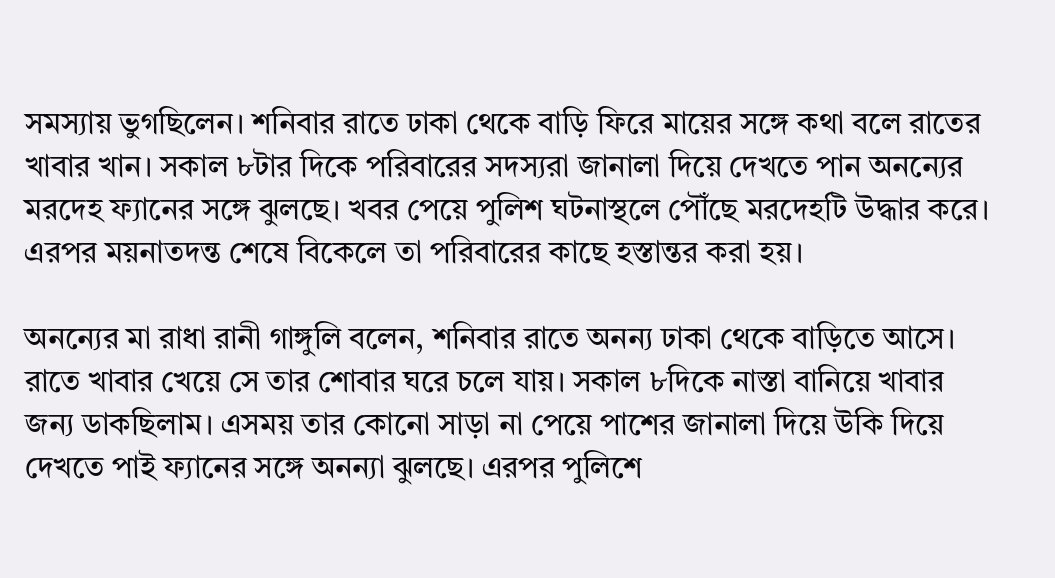সমস্যায় ভুগছিলেন। শনিবার রাতে ঢাকা থেকে বাড়ি ফিরে মায়ের সঙ্গে কথা বলে রাতের খাবার খান। সকাল ৮টার দিকে পরিবারের সদস্যরা জানালা দিয়ে দেখতে পান অনন্যের মরদেহ ফ্যানের সঙ্গে ঝুলছে। খবর পেয়ে পুলিশ ঘটনাস্থলে পৌঁছে মরদেহটি উদ্ধার করে। এরপর ময়নাতদন্ত শেষে বিকেলে তা পরিবারের কাছে হস্তান্তর করা হয়।

অনন্যের মা রাধা রানী গাঙ্গুলি বলেন, শনিবার রাতে অনন্য ঢাকা থেকে বাড়িতে আসে। রাতে খাবার খেয়ে সে তার শোবার ঘরে চলে যায়। সকাল ৮দিকে নাস্তা বানিয়ে খাবার জন্য ডাকছিলাম। এসময় তার কোনো সাড়া না পেয়ে পাশের জানালা দিয়ে উকি দিয়ে দেখতে পাই ফ্যানের সঙ্গে অনন্যা ঝুলছে। এরপর পুলিশে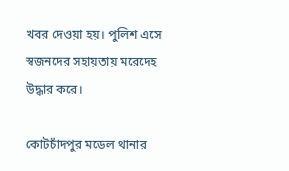খবর দেওয়া হয়। পুলিশ এসে স্বজনদের সহায়তায় মরেদেহ উদ্ধার করে।

কোটচাঁদপুর মডেল থানার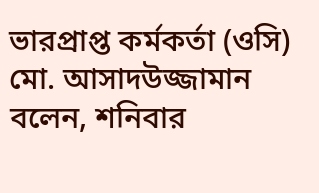ভারপ্রাপ্ত কর্মকর্তা (ওসি) মো. আসাদউজ্জামান বলেন, শনিবার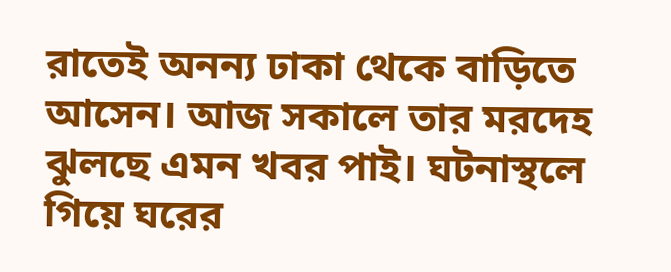রাতেই অনন্য ঢাকা থেকে বাড়িতে আসেন। আজ সকালে তার মরদেহ ঝুলছে এমন খবর পাই। ঘটনাস্থলে গিয়ে ঘরের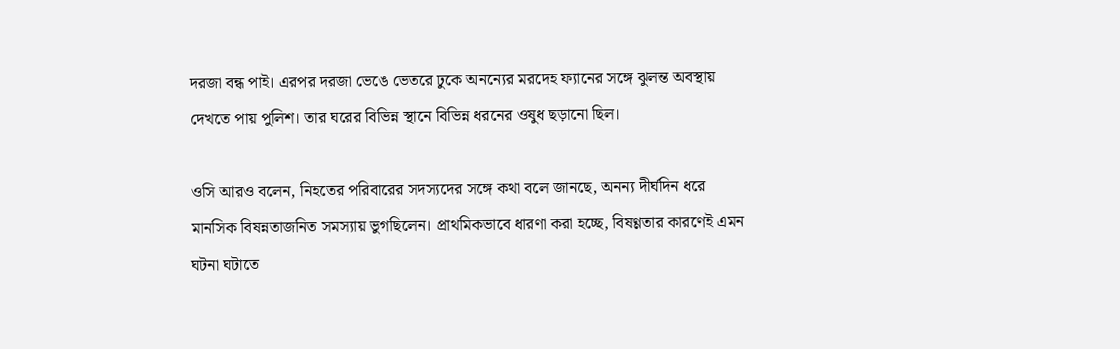দরজা বন্ধ পাই। এরপর দরজা ভেঙে ভেতরে ঢুকে অনন্যের মরদেহ ফ্যানের সঙ্গে ঝুলন্ত অবস্থায় দেখতে পায় পুলিশ। তার ঘরের বিভিন্ন স্থানে বিভিন্ন ধরনের ওষুধ ছড়ানো ছিল।

ওসি আরও বলেন, নিহতের পরিবারের সদস্যদের সঙ্গে কথা বলে জানছে, অনন্য দীর্ঘদিন ধরে মানসিক বিষন্নতাজনিত সমস্যায় ভুগছিলেন। প্রাথমিকভাবে ধারণা করা হচ্ছে, বিষণ্ণতার কারণেই এমন ঘটনা ঘটাতে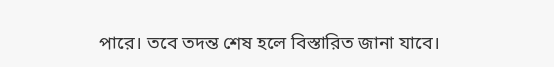পারে। তবে তদন্ত শেষ হলে বিস্তারিত জানা যাবে।